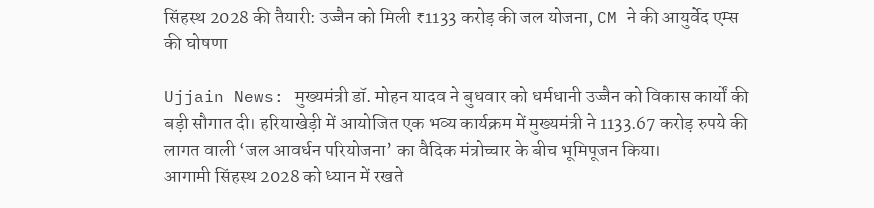सिंहस्थ 2028 की तैयारी: उज्जैन को मिली ₹1133 करोड़ की जल योजना, CM ने की आयुर्वेद एम्स की घोषणा

Ujjain News: मुख्यमंत्री डॉ. मोहन यादव ने बुधवार को धर्मधानी उज्जैन को विकास कार्यों की बड़ी सौगात दी। हरियाखेड़ी में आयोजित एक भव्य कार्यक्रम में मुख्यमंत्री ने 1133.67 करोड़ रुपये की लागत वाली ‘जल आवर्धन परियोजना’ का वैदिक मंत्रोच्चार के बीच भूमिपूजन किया।
आगामी सिंहस्थ 2028 को ध्यान में रखते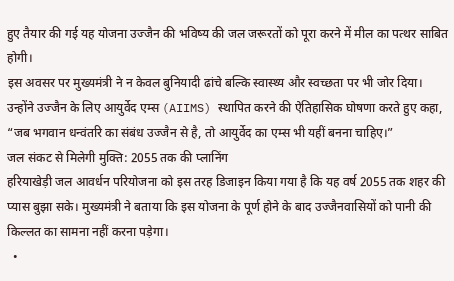हुए तैयार की गई यह योजना उज्जैन की भविष्य की जल जरूरतों को पूरा करने में मील का पत्थर साबित होगी।
इस अवसर पर मुख्यमंत्री ने न केवल बुनियादी ढांचे बल्कि स्वास्थ्य और स्वच्छता पर भी जोर दिया। उन्होंने उज्जैन के लिए आयुर्वेद एम्स (AIIMS) स्थापित करने की ऐतिहासिक घोषणा करते हुए कहा, “जब भगवान धन्वंतरि का संबंध उज्जैन से है, तो आयुर्वेद का एम्स भी यहीं बनना चाहिए।”
जल संकट से मिलेगी मुक्ति: 2055 तक की प्लानिंग
हरियाखेड़ी जल आवर्धन परियोजना को इस तरह डिजाइन किया गया है कि यह वर्ष 2055 तक शहर की प्यास बुझा सके। मुख्यमंत्री ने बताया कि इस योजना के पूर्ण होने के बाद उज्जैनवासियों को पानी की किल्लत का सामना नहीं करना पड़ेगा।
  •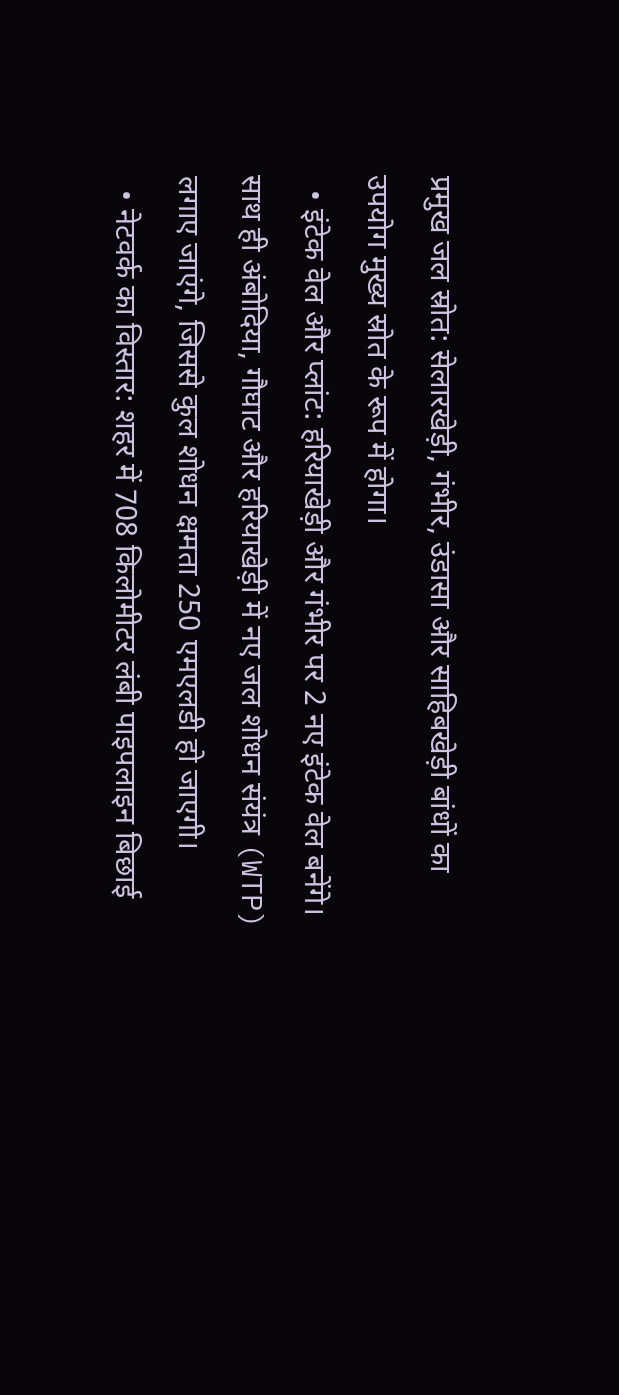प्रमुख जल स्रोत: सेलारखेड़ी, गंभीर, उंडासा और साहिबखेड़ी बांधों का उपयोग मुख्य स्रोत के रूप में होगा।
  • इंटेक वेल और प्लांट: हरियाखेड़ी और गंभीर पर 2 नए इंटेक वेल बनेंगे। साथ ही अंबोदिया, गौघाट और हरियाखेड़ी में नए जल शोधन संयंत्र (WTP) लगाए जाएंगे, जिससे कुल शोधन क्षमता 250 एमएलडी हो जाएगी।
  • नेटवर्क का विस्तार: शहर में 708 किलोमीटर लंबी पाइपलाइन बिछाई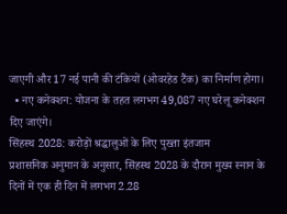जाएगी और 17 नई पानी की टंकियों (ओवरहेड टैंक) का निर्माण होगा।
  • नए कनेक्शन: योजना के तहत लगभग 49,087 नए घरेलू कनेक्शन दिए जाएंगे।
सिंहस्थ 2028: करोड़ों श्रद्धालुओं के लिए पुख्ता इंतजाम
प्रशासनिक अनुमान के अनुसार, सिंहस्थ 2028 के दौरान मुख्य स्नान के दिनों में एक ही दिन में लगभग 2.28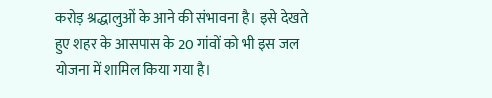करोड़ श्रद्धालुओं के आने की संभावना है। इसे देखते हुए शहर के आसपास के 20 गांवों को भी इस जल योजना में शामिल किया गया है।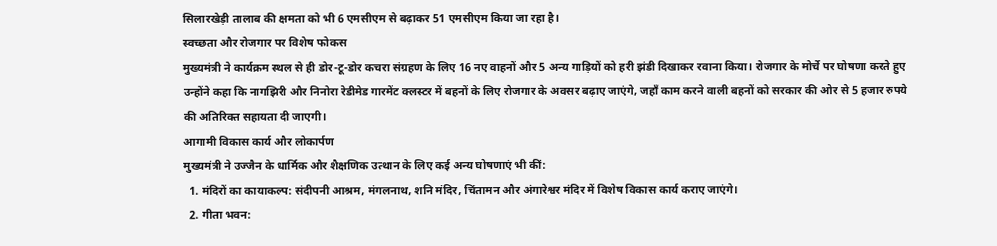सिलारखेड़ी तालाब की क्षमता को भी 6 एमसीएम से बढ़ाकर 51 एमसीएम किया जा रहा है।
स्वच्छता और रोजगार पर विशेष फोकस
मुख्यमंत्री ने कार्यक्रम स्थल से ही डोर-टू-डोर कचरा संग्रहण के लिए 16 नए वाहनों और 5 अन्य गाड़ियों को हरी झंडी दिखाकर रवाना किया। रोजगार के मोर्चे पर घोषणा करते हुए उन्होंने कहा कि नागझिरी और निनोरा रेडीमेड गारमेंट क्लस्टर में बहनों के लिए रोजगार के अवसर बढ़ाए जाएंगे, जहाँ काम करने वाली बहनों को सरकार की ओर से 5 हजार रुपये की अतिरिक्त सहायता दी जाएगी।
आगामी विकास कार्य और लोकार्पण
मुख्यमंत्री ने उज्जैन के धार्मिक और शैक्षणिक उत्थान के लिए कई अन्य घोषणाएं भी कीं:
  1. मंदिरों का कायाकल्प: संदीपनी आश्रम, मंगलनाथ, शनि मंदिर, चिंतामन और अंगारेश्वर मंदिर में विशेष विकास कार्य कराए जाएंगे।
  2. गीता भवन: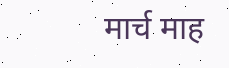मार्च माह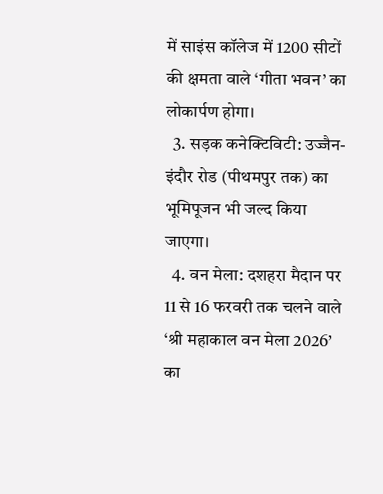में साइंस कॉलेज में 1200 सीटों की क्षमता वाले ‘गीता भवन’ का लोकार्पण होगा।
  3. सड़क कनेक्टिविटी: उज्जैन-इंदौर रोड (पीथमपुर तक) का भूमिपूजन भी जल्द किया जाएगा।
  4. वन मेला: दशहरा मैदान पर 11 से 16 फरवरी तक चलने वाले ‘श्री महाकाल वन मेला 2026’ का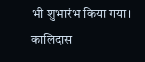भी शुभारंभ किया गया।
कालिदास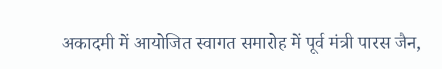अकादमी में आयोजित स्वागत समारोह में पूर्व मंत्री पारस जैन,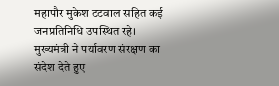महापौर मुकेश टटवाल सहित कई जनप्रतिनिधि उपस्थित रहे। मुख्यमंत्री ने पर्यावरण संरक्षण का संदेश देते हुए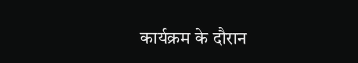कार्यक्रम के दौरान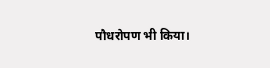पौधरोपण भी किया।